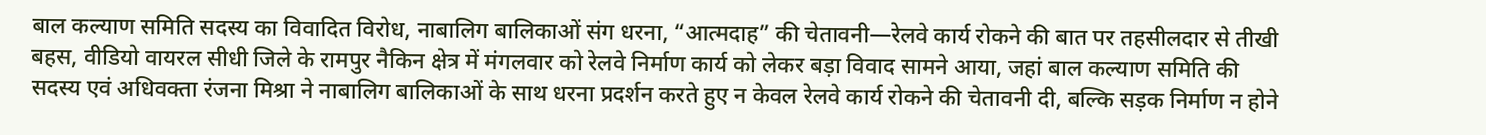बाल कल्याण समिति सदस्य का विवादित विरोध, नाबालिग बालिकाओं संग धरना, “आत्मदाह” की चेतावनी—रेलवे कार्य रोकने की बात पर तहसीलदार से तीखी बहस, वीडियो वायरल सीधी जिले के रामपुर नैकिन क्षेत्र में मंगलवार को रेलवे निर्माण कार्य को लेकर बड़ा विवाद सामने आया, जहां बाल कल्याण समिति की सदस्य एवं अधिवक्ता रंजना मिश्रा ने नाबालिग बालिकाओं के साथ धरना प्रदर्शन करते हुए न केवल रेलवे कार्य रोकने की चेतावनी दी, बल्कि सड़क निर्माण न होने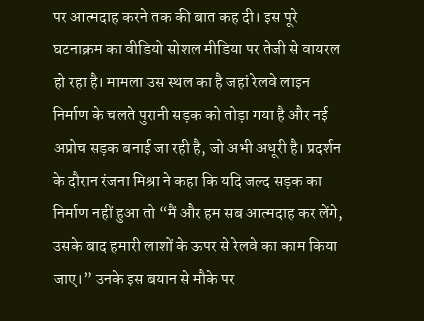पर आत्मदाह करने तक की बात कह दी। इस पूरे घटनाक्रम का वीडियो सोशल मीडिया पर तेजी से वायरल हो रहा है। मामला उस स्थल का है जहां रेलवे लाइन निर्माण के चलते पुरानी सड़क को तोड़ा गया है और नई अप्रोच सड़क बनाई जा रही है, जो अभी अधूरी है। प्रदर्शन के दौरान रंजना मिश्रा ने कहा कि यदि जल्द सड़क का निर्माण नहीं हुआ तो “मैं और हम सब आत्मदाह कर लेंगे, उसके बाद हमारी लाशों के ऊपर से रेलवे का काम किया जाए।” उनके इस बयान से मौके पर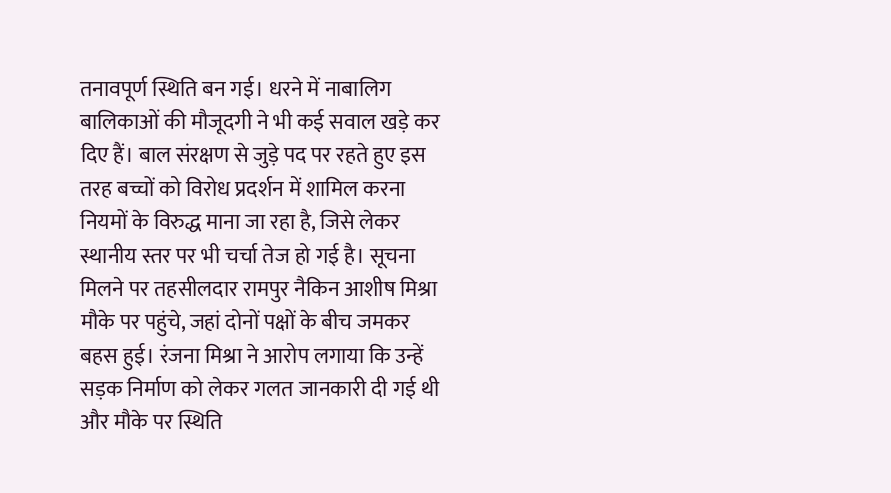तनावपूर्ण स्थिति बन गई। धरने में नाबालिग बालिकाओं की मौजूदगी ने भी कई सवाल खड़े कर दिए हैं। बाल संरक्षण से जुड़े पद पर रहते हुए इस तरह बच्चों को विरोध प्रदर्शन में शामिल करना नियमों के विरुद्ध माना जा रहा है, जिसे लेकर स्थानीय स्तर पर भी चर्चा तेज हो गई है। सूचना मिलने पर तहसीलदार रामपुर नैकिन आशीष मिश्रा मौके पर पहुंचे, जहां दोनों पक्षों के बीच जमकर बहस हुई। रंजना मिश्रा ने आरोप लगाया कि उन्हें सड़क निर्माण को लेकर गलत जानकारी दी गई थी और मौके पर स्थिति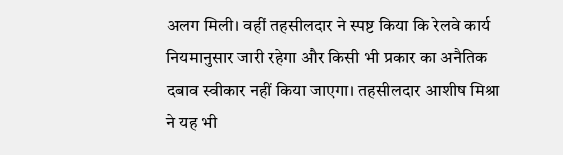अलग मिली। वहीं तहसीलदार ने स्पष्ट किया कि रेलवे कार्य नियमानुसार जारी रहेगा और किसी भी प्रकार का अनैतिक दबाव स्वीकार नहीं किया जाएगा। तहसीलदार आशीष मिश्रा ने यह भी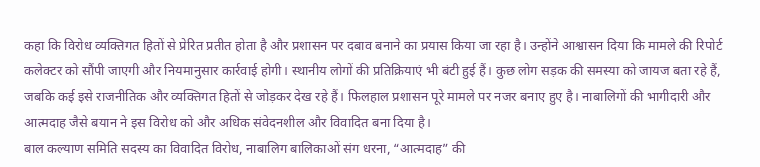कहा कि विरोध व्यक्तिगत हितों से प्रेरित प्रतीत होता है और प्रशासन पर दबाव बनाने का प्रयास किया जा रहा है। उन्होंने आश्वासन दिया कि मामले की रिपोर्ट कलेक्टर को सौंपी जाएगी और नियमानुसार कार्रवाई होगी। स्थानीय लोगों की प्रतिक्रियाएं भी बंटी हुई हैं। कुछ लोग सड़क की समस्या को जायज बता रहे हैं, जबकि कई इसे राजनीतिक और व्यक्तिगत हितों से जोड़कर देख रहे हैं। फिलहाल प्रशासन पूरे मामले पर नजर बनाए हुए है। नाबालिगों की भागीदारी और आत्मदाह जैसे बयान ने इस विरोध को और अधिक संवेदनशील और विवादित बना दिया है।
बाल कल्याण समिति सदस्य का विवादित विरोध, नाबालिग बालिकाओं संग धरना, “आत्मदाह” की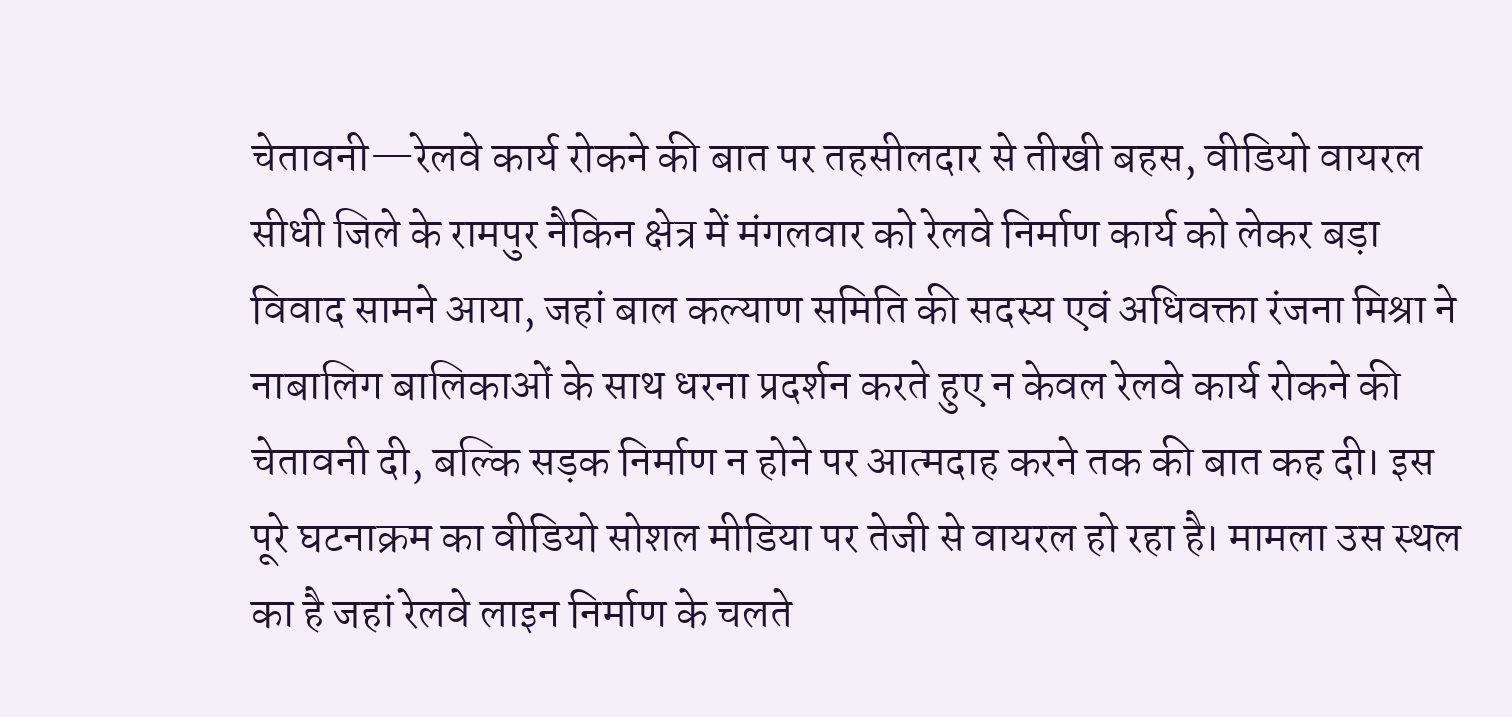चेतावनी—रेलवे कार्य रोकने की बात पर तहसीलदार से तीखी बहस, वीडियो वायरल सीधी जिले के रामपुर नैकिन क्षेत्र में मंगलवार को रेलवे निर्माण कार्य को लेकर बड़ा विवाद सामने आया, जहां बाल कल्याण समिति की सदस्य एवं अधिवक्ता रंजना मिश्रा ने नाबालिग बालिकाओं के साथ धरना प्रदर्शन करते हुए न केवल रेलवे कार्य रोकने की चेतावनी दी, बल्कि सड़क निर्माण न होने पर आत्मदाह करने तक की बात कह दी। इस पूरे घटनाक्रम का वीडियो सोशल मीडिया पर तेजी से वायरल हो रहा है। मामला उस स्थल का है जहां रेलवे लाइन निर्माण के चलते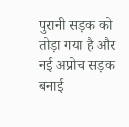पुरानी सड़क को तोड़ा गया है और नई अप्रोच सड़क बनाई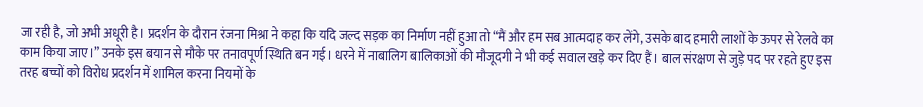जा रही है, जो अभी अधूरी है। प्रदर्शन के दौरान रंजना मिश्रा ने कहा कि यदि जल्द सड़क का निर्माण नहीं हुआ तो “मैं और हम सब आत्मदाह कर लेंगे, उसके बाद हमारी लाशों के ऊपर से रेलवे का काम किया जाए।” उनके इस बयान से मौके पर तनावपूर्ण स्थिति बन गई। धरने में नाबालिग बालिकाओं की मौजूदगी ने भी कई सवाल खड़े कर दिए हैं। बाल संरक्षण से जुड़े पद पर रहते हुए इस तरह बच्चों को विरोध प्रदर्शन में शामिल करना नियमों के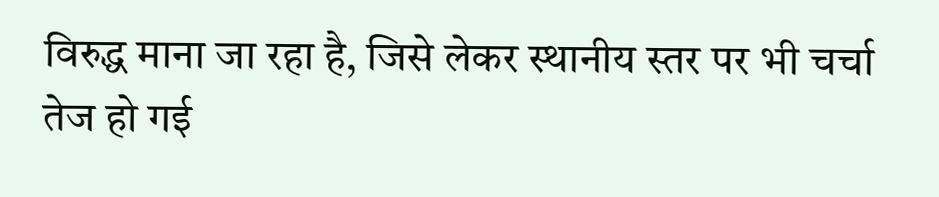विरुद्ध माना जा रहा है, जिसे लेकर स्थानीय स्तर पर भी चर्चा तेज हो गई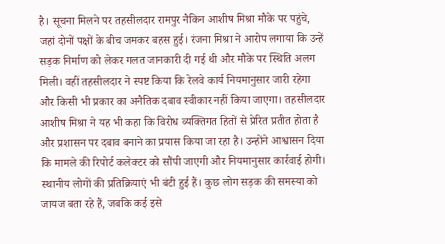है। सूचना मिलने पर तहसीलदार रामपुर नैकिन आशीष मिश्रा मौके पर पहुंचे, जहां दोनों पक्षों के बीच जमकर बहस हुई। रंजना मिश्रा ने आरोप लगाया कि उन्हें सड़क निर्माण को लेकर गलत जानकारी दी गई थी और मौके पर स्थिति अलग मिली। वहीं तहसीलदार ने स्पष्ट किया कि रेलवे कार्य नियमानुसार जारी रहेगा और किसी भी प्रकार का अनैतिक दबाव स्वीकार नहीं किया जाएगा। तहसीलदार आशीष मिश्रा ने यह भी कहा कि विरोध व्यक्तिगत हितों से प्रेरित प्रतीत होता है और प्रशासन पर दबाव बनाने का प्रयास किया जा रहा है। उन्होंने आश्वासन दिया कि मामले की रिपोर्ट कलेक्टर को सौंपी जाएगी और नियमानुसार कार्रवाई होगी। स्थानीय लोगों की प्रतिक्रियाएं भी बंटी हुई हैं। कुछ लोग सड़क की समस्या को जायज बता रहे हैं, जबकि कई इसे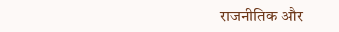राजनीतिक और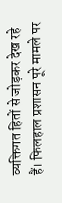व्यक्तिगत हितों से जोड़कर देख रहे हैं। फिलहाल प्रशासन पूरे मामले पर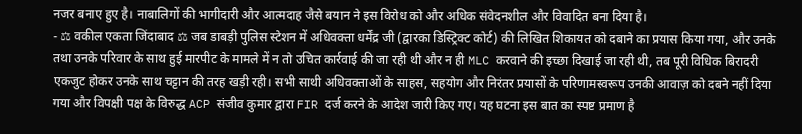नजर बनाए हुए है। नाबालिगों की भागीदारी और आत्मदाह जैसे बयान ने इस विरोध को और अधिक संवेदनशील और विवादित बना दिया है।
- ⚖ वकील एकता जिंदाबाद ⚖ जब डाबड़ी पुलिस स्टेशन में अधिवक्ता धर्मेंद्र जी (द्वारका डिस्ट्रिक्ट कोर्ट) की लिखित शिकायत को दबाने का प्रयास किया गया, और उनके तथा उनके परिवार के साथ हुई मारपीट के मामले में न तो उचित कार्रवाई की जा रही थी और न ही MLC करवाने की इच्छा दिखाई जा रही थी, तब पूरी विधिक बिरादरी एकजुट होकर उनके साथ चट्टान की तरह खड़ी रही। सभी साथी अधिवक्ताओं के साहस, सहयोग और निरंतर प्रयासों के परिणामस्वरूप उनकी आवाज़ को दबने नहीं दिया गया और विपक्षी पक्ष के विरुद्ध ACP संजीव कुमार द्वारा FIR दर्ज करने के आदेश जारी किए गए। यह घटना इस बात का स्पष्ट प्रमाण है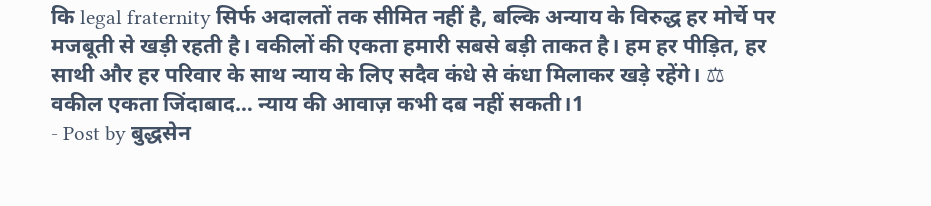कि legal fraternity सिर्फ अदालतों तक सीमित नहीं है, बल्कि अन्याय के विरुद्ध हर मोर्चे पर मजबूती से खड़ी रहती है। वकीलों की एकता हमारी सबसे बड़ी ताकत है। हम हर पीड़ित, हर साथी और हर परिवार के साथ न्याय के लिए सदैव कंधे से कंधा मिलाकर खड़े रहेंगे। ⚖ वकील एकता जिंदाबाद… न्याय की आवाज़ कभी दब नहीं सकती।1
- Post by बुद्धसेन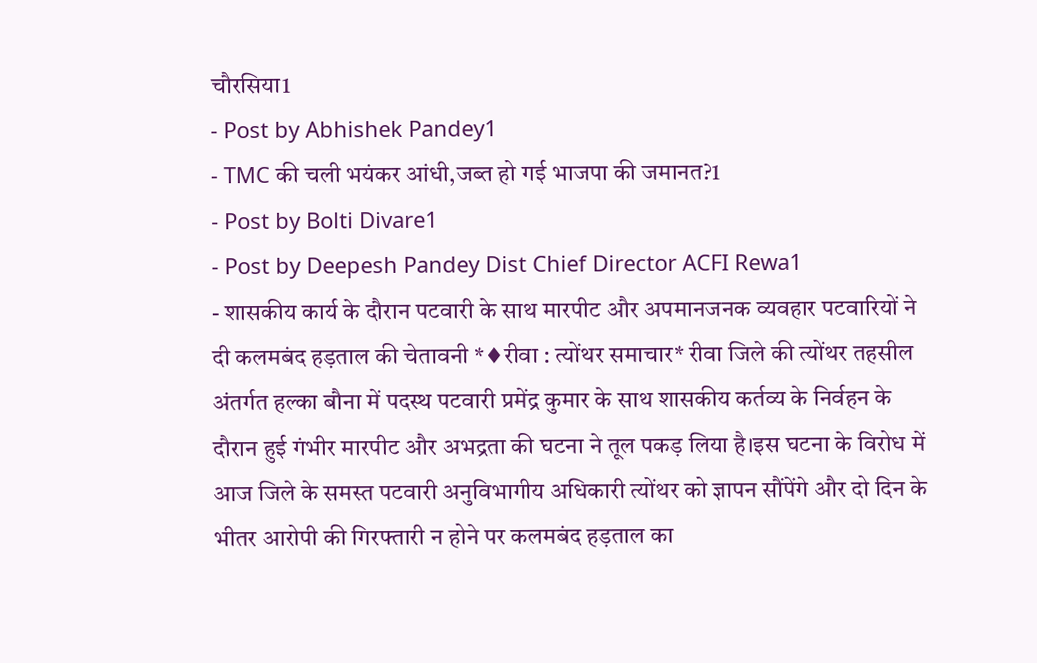चौरसिया1
- Post by Abhishek Pandey1
- TMC की चली भयंकर आंधी,जब्त हो गई भाजपा की जमानत?1
- Post by Bolti Divare1
- Post by Deepesh Pandey Dist Chief Director ACFI Rewa1
- शासकीय कार्य के दौरान पटवारी के साथ मारपीट और अपमानजनक व्यवहार पटवारियों ने दी कलमबंद हड़ताल की चेतावनी *♦रीवा : त्योंथर समाचार* रीवा जिले की त्योंथर तहसील अंतर्गत हल्का बौना में पदस्थ पटवारी प्रमेंद्र कुमार के साथ शासकीय कर्तव्य के निर्वहन के दौरान हुई गंभीर मारपीट और अभद्रता की घटना ने तूल पकड़ लिया है।इस घटना के विरोध में आज जिले के समस्त पटवारी अनुविभागीय अधिकारी त्योंथर को ज्ञापन सौंपेंगे और दो दिन के भीतर आरोपी की गिरफ्तारी न होने पर कलमबंद हड़ताल का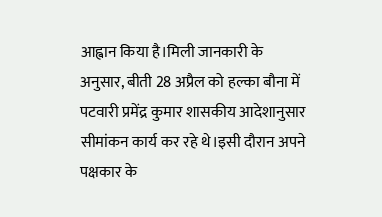आह्वान किया है।मिली जानकारी के अनुसार, बीती 28 अप्रैल को हल्का बौना में पटवारी प्रमेंद्र कुमार शासकीय आदेशानुसार सीमांकन कार्य कर रहे थे।इसी दौरान अपने पक्षकार के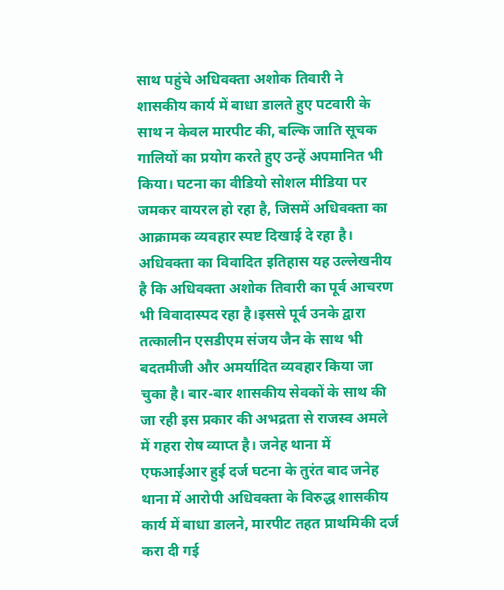साथ पहुंचे अधिवक्ता अशोक तिवारी ने शासकीय कार्य में बाधा डालते हुए पटवारी के साथ न केवल मारपीट की, बल्कि जाति सूचक गालियों का प्रयोग करते हुए उन्हें अपमानित भी किया। घटना का वीडियो सोशल मीडिया पर जमकर वायरल हो रहा है, जिसमें अधिवक्ता का आक्रामक व्यवहार स्पष्ट दिखाई दे रहा है। अधिवक्ता का विवादित इतिहास यह उल्लेखनीय है कि अधिवक्ता अशोक तिवारी का पूर्व आचरण भी विवादास्पद रहा है।इससे पूर्व उनके द्वारा तत्कालीन एसडीएम संजय जैन के साथ भी बदतमीजी और अमर्यादित व्यवहार किया जा चुका है। बार-बार शासकीय सेवकों के साथ की जा रही इस प्रकार की अभद्रता से राजस्व अमले में गहरा रोष व्याप्त है। जनेह थाना में एफआईआर हुई दर्ज घटना के तुरंत बाद जनेह थाना में आरोपी अधिवक्ता के विरुद्ध शासकीय कार्य में बाधा डालने, मारपीट तहत प्राथमिकी दर्ज करा दी गई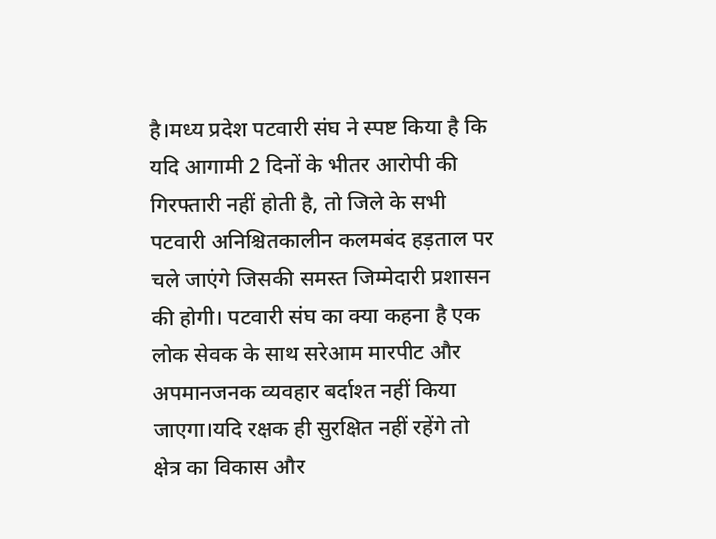है।मध्य प्रदेश पटवारी संघ ने स्पष्ट किया है कि यदि आगामी 2 दिनों के भीतर आरोपी की गिरफ्तारी नहीं होती है, तो जिले के सभी पटवारी अनिश्चितकालीन कलमबंद हड़ताल पर चले जाएंगे जिसकी समस्त जिम्मेदारी प्रशासन की होगी। पटवारी संघ का क्या कहना है एक लोक सेवक के साथ सरेआम मारपीट और अपमानजनक व्यवहार बर्दाश्त नहीं किया जाएगा।यदि रक्षक ही सुरक्षित नहीं रहेंगे तो क्षेत्र का विकास और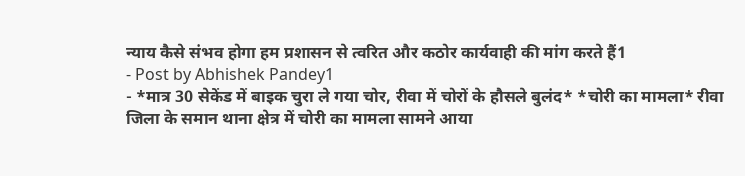न्याय कैसे संभव होगा हम प्रशासन से त्वरित और कठोर कार्यवाही की मांग करते हैं1
- Post by Abhishek Pandey1
- *मात्र 30 सेकेंड में बाइक चुरा ले गया चोर, रीवा में चोरों के हौसले बुलंद* *चोरी का मामला* रीवा जिला के समान थाना क्षेत्र में चोरी का मामला सामने आया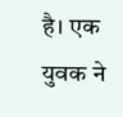है। एक युवक ने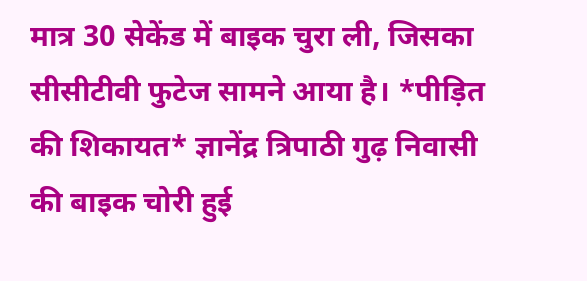मात्र 30 सेकेंड में बाइक चुरा ली, जिसका सीसीटीवी फुटेज सामने आया है। *पीड़ित की शिकायत* ज्ञानेंद्र त्रिपाठी गुढ़ निवासी की बाइक चोरी हुई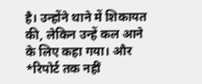है। उन्होंने थाने में शिकायत की, लेकिन उन्हें कल आने के लिए कहा गया। और *रिपोर्ट तक नहीं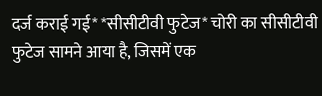दर्ज कराई गई* *सीसीटीवी फुटेज* चोरी का सीसीटीवी फुटेज सामने आया है, जिसमें एक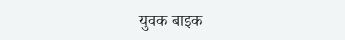युवक बाइक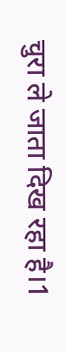चुरा ले जाता दिख रहा है।1